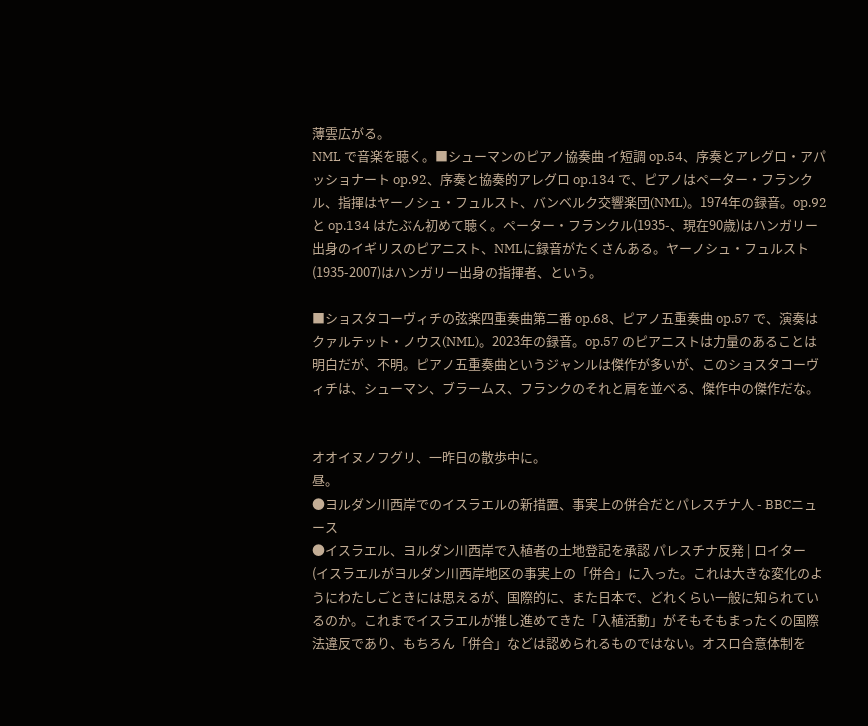薄雲広がる。
NML で音楽を聴く。■シューマンのピアノ協奏曲 イ短調 op.54、序奏とアレグロ・アパッショナート op.92、序奏と協奏的アレグロ op.134 で、ピアノはペーター・フランクル、指揮はヤーノシュ・フュルスト、バンベルク交響楽団(NML)。1974年の録音。op.92 と op.134 はたぶん初めて聴く。ペーター・フランクル(1935-、現在90歳)はハンガリー出身のイギリスのピアニスト、NMLに録音がたくさんある。ヤーノシュ・フュルスト(1935-2007)はハンガリー出身の指揮者、という。

■ショスタコーヴィチの弦楽四重奏曲第二番 op.68、ピアノ五重奏曲 op.57 で、演奏はクァルテット・ノウス(NML)。2023年の録音。op.57 のピアニストは力量のあることは明白だが、不明。ピアノ五重奏曲というジャンルは傑作が多いが、このショスタコーヴィチは、シューマン、ブラームス、フランクのそれと肩を並べる、傑作中の傑作だな。


オオイヌノフグリ、一昨日の散歩中に。
昼。
●ヨルダン川西岸でのイスラエルの新措置、事実上の併合だとパレスチナ人 - BBCニュース
●イスラエル、ヨルダン川西岸で入植者の土地登記を承認 パレスチナ反発 | ロイター
(イスラエルがヨルダン川西岸地区の事実上の「併合」に入った。これは大きな変化のようにわたしごときには思えるが、国際的に、また日本で、どれくらい一般に知られているのか。これまでイスラエルが推し進めてきた「入植活動」がそもそもまったくの国際法違反であり、もちろん「併合」などは認められるものではない。オスロ合意体制を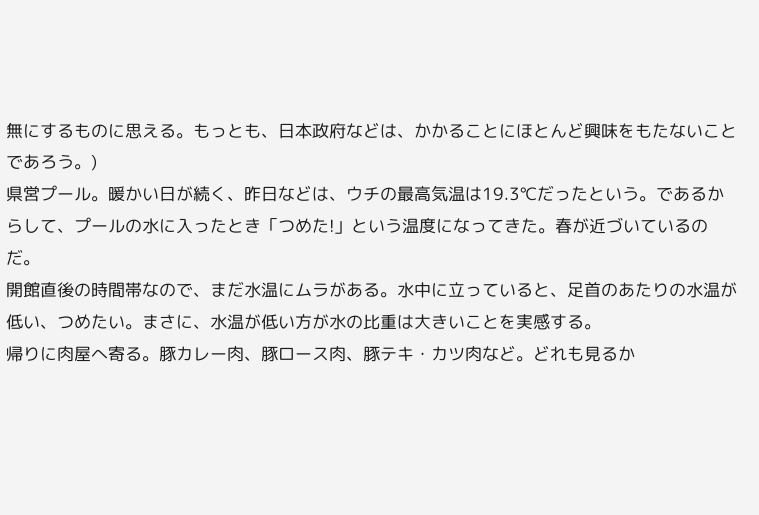無にするものに思える。もっとも、日本政府などは、かかることにほとんど興味をもたないことであろう。)
県営プール。暖かい日が続く、昨日などは、ウチの最高気温は19.3℃だったという。であるからして、プールの水に入ったとき「つめた!」という温度になってきた。春が近づいているのだ。
開館直後の時間帯なので、まだ水温にムラがある。水中に立っていると、足首のあたりの水温が低い、つめたい。まさに、水温が低い方が水の比重は大きいことを実感する。
帰りに肉屋へ寄る。豚カレー肉、豚ロース肉、豚テキ・カツ肉など。どれも見るか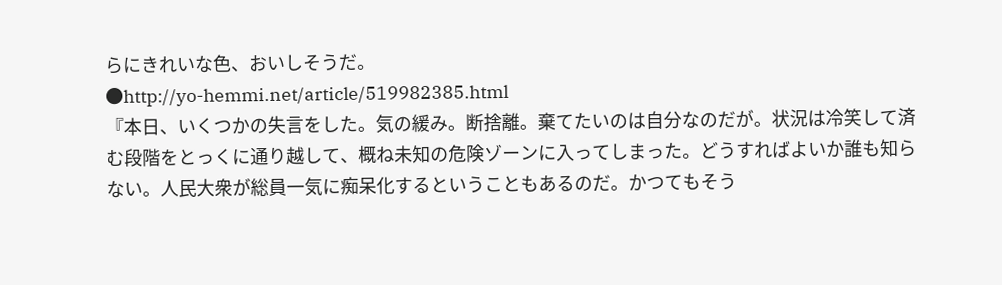らにきれいな色、おいしそうだ。
●http://yo-hemmi.net/article/519982385.html
『本日、いくつかの失言をした。気の緩み。断捨離。棄てたいのは自分なのだが。状況は冷笑して済む段階をとっくに通り越して、概ね未知の危険ゾーンに入ってしまった。どうすればよいか誰も知らない。人民大衆が総員一気に痴呆化するということもあるのだ。かつてもそう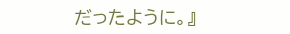だったように。』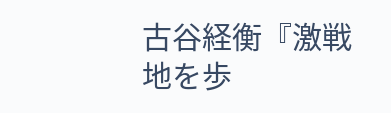古谷経衡『激戦地を歩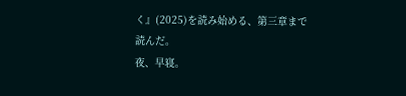く』(2025)を読み始める、第三章まで読んだ。
夜、早寝。